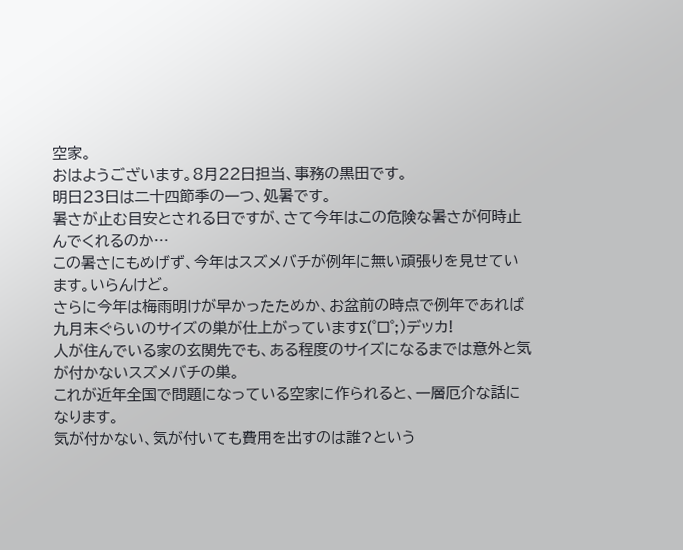空家。
おはようございます。8月22日担当、事務の黒田です。
明日23日は二十四節季の一つ、処暑です。
暑さが止む目安とされる日ですが、さて今年はこの危険な暑さが何時止んでくれるのか…
この暑さにもめげず、今年はスズメバチが例年に無い頑張りを見せています。いらんけど。
さらに今年は梅雨明けが早かったためか、お盆前の時点で例年であれば九月末ぐらいのサイズの巣が仕上がっていますΣ(゜ロ゜;)デッカ!
人が住んでいる家の玄関先でも、ある程度のサイズになるまでは意外と気が付かないスズメバチの巣。
これが近年全国で問題になっている空家に作られると、一層厄介な話になります。
気が付かない、気が付いても費用を出すのは誰?という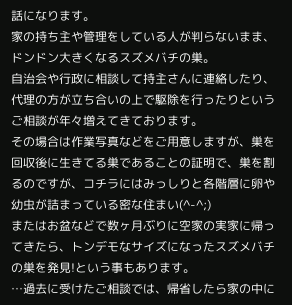話になります。
家の持ち主や管理をしている人が判らないまま、ドンドン大きくなるスズメバチの巣。
自治会や行政に相談して持主さんに連絡したり、代理の方が立ち合いの上で駆除を行ったりというご相談が年々増えてきております。
その場合は作業写真などをご用意しますが、巣を回収後に生きてる巣であることの証明で、巣を割るのですが、コチラにはみっしりと各階層に卵や幼虫が詰まっている密な住まい(^-^;)
またはお盆などで数ヶ月ぶりに空家の実家に帰ってきたら、トンデモなサイズになったスズメバチの巣を発見!という事もあります。
…過去に受けたご相談では、帰省したら家の中に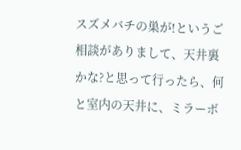スズメバチの巣が!というご相談がありまして、天井裏かな?と思って行ったら、何と室内の天井に、ミラーボ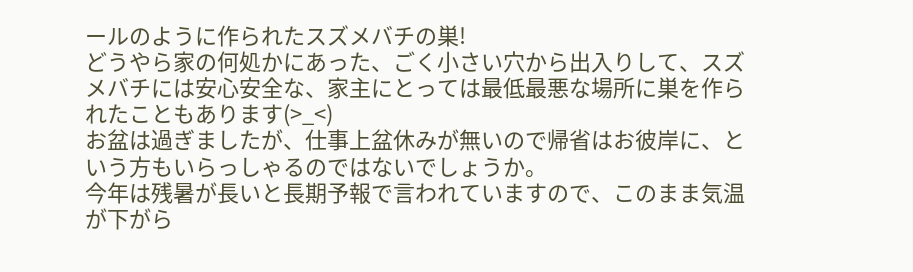ールのように作られたスズメバチの巣!
どうやら家の何処かにあった、ごく小さい穴から出入りして、スズメバチには安心安全な、家主にとっては最低最悪な場所に巣を作られたこともあります(>_<)
お盆は過ぎましたが、仕事上盆休みが無いので帰省はお彼岸に、という方もいらっしゃるのではないでしょうか。
今年は残暑が長いと長期予報で言われていますので、このまま気温が下がら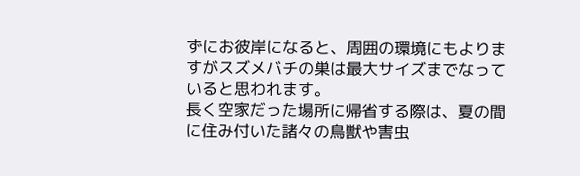ずにお彼岸になると、周囲の環境にもよりますがスズメバチの巣は最大サイズまでなっていると思われます。
長く空家だった場所に帰省する際は、夏の間に住み付いた諸々の鳥獣や害虫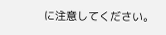に注意してください。